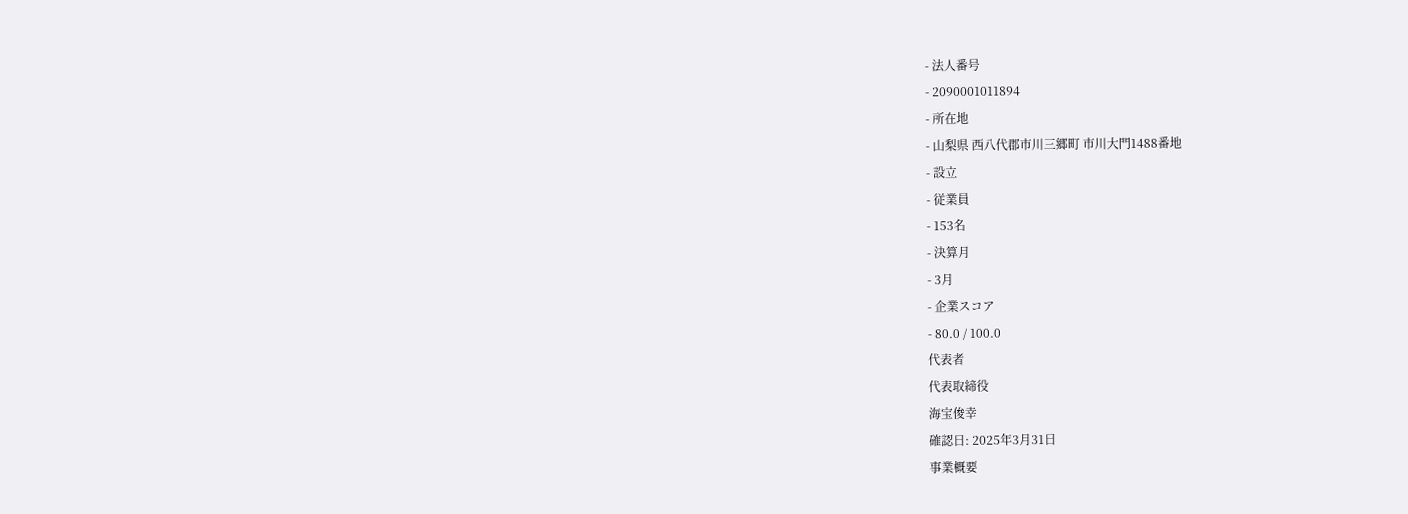- 法人番号
- 2090001011894
- 所在地
- 山梨県 西八代郡市川三郷町 市川大門1488番地
- 設立
- 従業員
- 153名
- 決算月
- 3月
- 企業スコア
- 80.0 / 100.0
代表者
代表取締役
海宝俊幸
確認日: 2025年3月31日
事業概要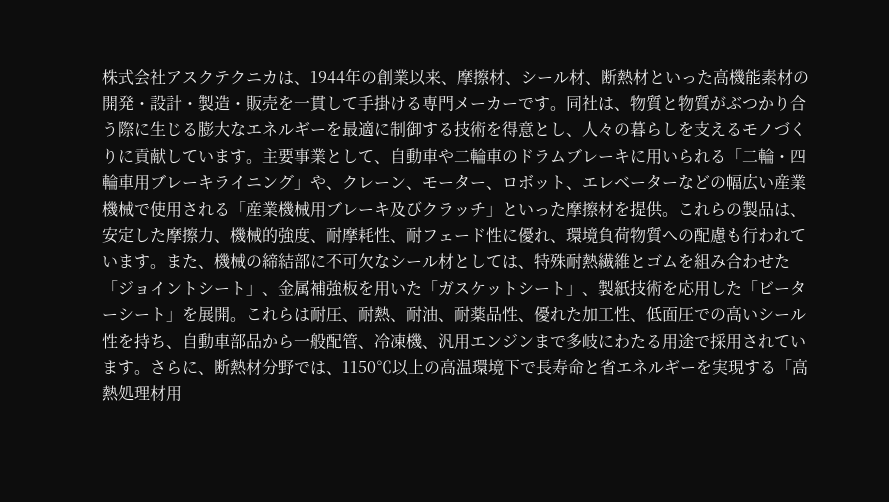株式会社アスクテクニカは、1944年の創業以来、摩擦材、シール材、断熱材といった高機能素材の開発・設計・製造・販売を一貫して手掛ける専門メーカーです。同社は、物質と物質がぶつかり合う際に生じる膨大なエネルギーを最適に制御する技術を得意とし、人々の暮らしを支えるモノづくりに貢献しています。主要事業として、自動車や二輪車のドラムブレーキに用いられる「二輪・四輪車用ブレーキライニング」や、クレーン、モーター、ロボット、エレベーターなどの幅広い産業機械で使用される「産業機械用ブレーキ及びクラッチ」といった摩擦材を提供。これらの製品は、安定した摩擦力、機械的強度、耐摩耗性、耐フェード性に優れ、環境負荷物質への配慮も行われています。また、機械の締結部に不可欠なシール材としては、特殊耐熱繊維とゴムを組み合わせた「ジョイントシート」、金属補強板を用いた「ガスケットシート」、製紙技術を応用した「ビーターシート」を展開。これらは耐圧、耐熱、耐油、耐薬品性、優れた加工性、低面圧での高いシール性を持ち、自動車部品から一般配管、冷凍機、汎用エンジンまで多岐にわたる用途で採用されています。さらに、断熱材分野では、1150℃以上の高温環境下で長寿命と省エネルギーを実現する「高熱処理材用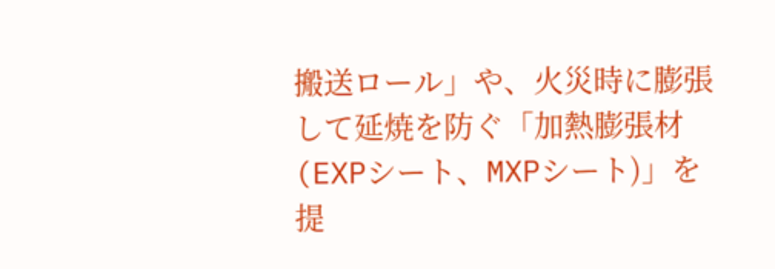搬送ロール」や、火災時に膨張して延焼を防ぐ「加熱膨張材(EXPシート、MXPシート)」を提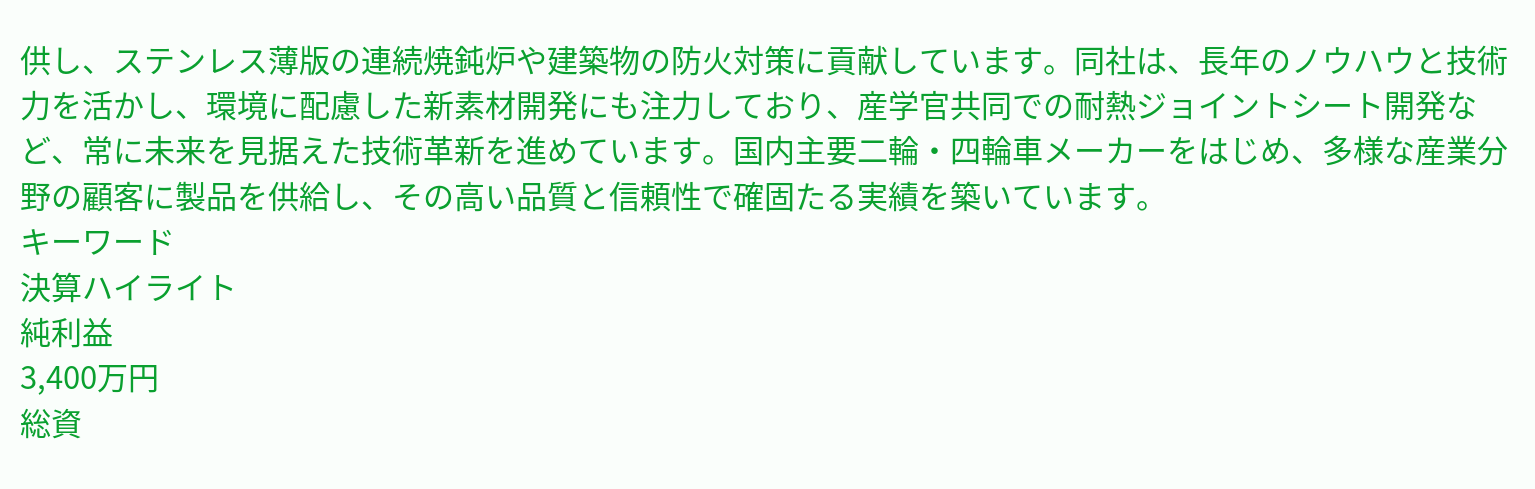供し、ステンレス薄版の連続焼鈍炉や建築物の防火対策に貢献しています。同社は、長年のノウハウと技術力を活かし、環境に配慮した新素材開発にも注力しており、産学官共同での耐熱ジョイントシート開発など、常に未来を見据えた技術革新を進めています。国内主要二輪・四輪車メーカーをはじめ、多様な産業分野の顧客に製品を供給し、その高い品質と信頼性で確固たる実績を築いています。
キーワード
決算ハイライト
純利益
3,400万円
総資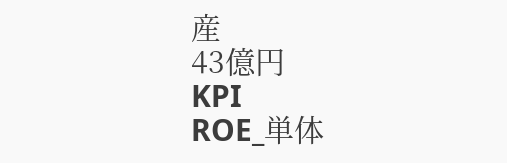産
43億円
KPI
ROE_単体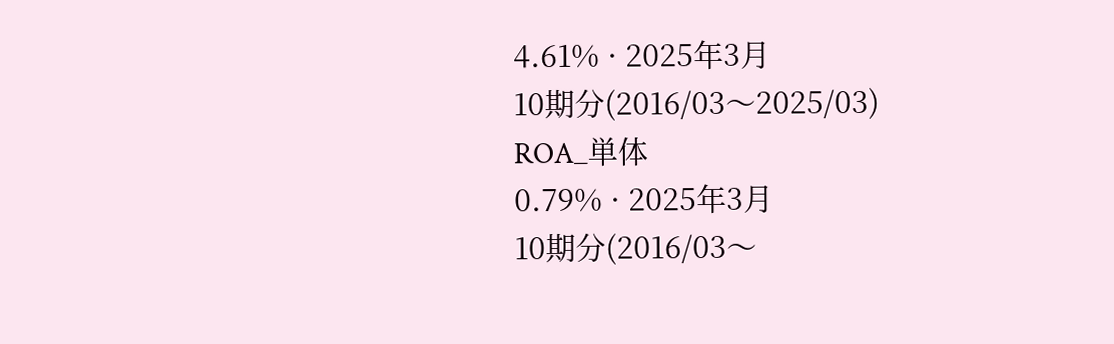4.61% · 2025年3月
10期分(2016/03〜2025/03)
ROA_単体
0.79% · 2025年3月
10期分(2016/03〜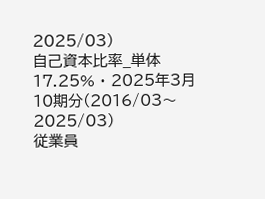2025/03)
自己資本比率_単体
17.25% · 2025年3月
10期分(2016/03〜2025/03)
従業員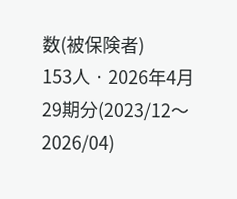数(被保険者)
153人 · 2026年4月
29期分(2023/12〜2026/04)